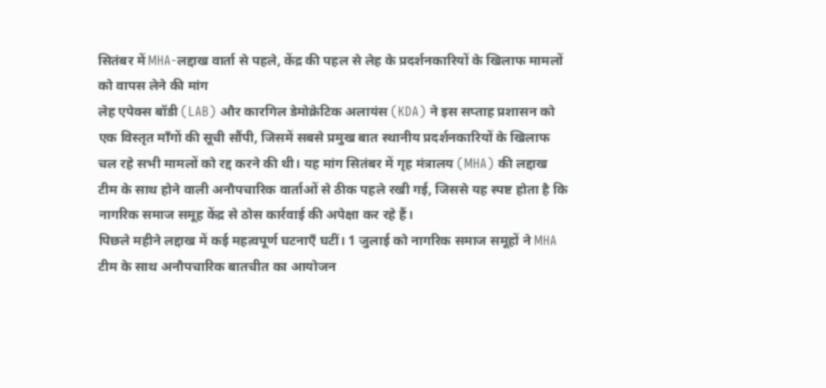सितंबर में MHA‑लद्दाख वार्ता से पहले, केंद्र की पहल से लेह के प्रदर्शनकारियों के खिलाफ मामलों को वापस लेने की मांग
लेह एपेक्स बॉडी (LAB) और कारगिल डेमोक्रेटिक अलायंस (KDA) ने इस सप्ताह प्रशासन को एक विस्तृत माँगों की सूची सौंपी, जिसमें सबसे प्रमुख बात स्थानीय प्रदर्शनकारियों के खिलाफ चल रहे सभी मामलों को रद्द करने की थी। यह मांग सितंबर में गृह मंत्रालय (MHA) की लद्दाख टीम के साथ होने वाली अनौपचारिक वार्ताओं से ठीक पहले रखी गई, जिससे यह स्पष्ट होता है कि नागरिक समाज समूह केंद्र से ठोस कार्रवाई की अपेक्षा कर रहे हैं।
पिछले महीने लद्दाख में कई महत्वपूर्ण घटनाएँ घटीं। 1 जुलाई को नागरिक समाज समूहों ने MHA टीम के साथ अनौपचारिक बातचीत का आयोजन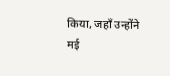किया, जहाँ उन्होंने मई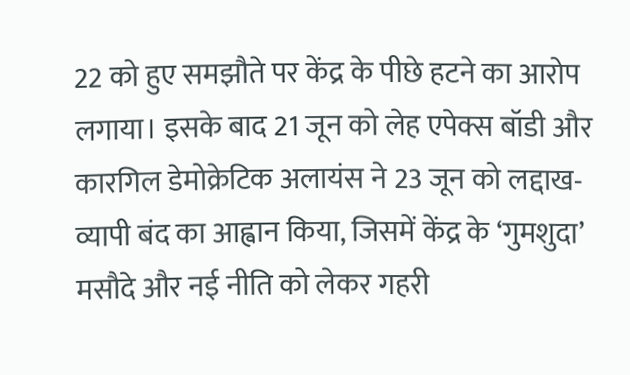22 को हुए समझौते पर केंद्र के पीछे हटने का आरोप लगाया। इसके बाद 21 जून को लेह एपेक्स बॉडी और कारगिल डेमोक्रेटिक अलायंस ने 23 जून को लद्दाख-व्यापी बंद का आह्वान किया, जिसमें केंद्र के ‘गुमशुदा’ मसौदे और नई नीति को लेकर गहरी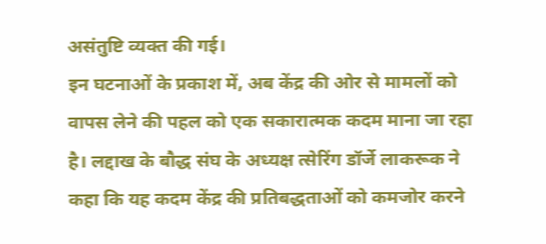असंतुष्टि व्यक्त की गई।
इन घटनाओं के प्रकाश में, अब केंद्र की ओर से मामलों को वापस लेने की पहल को एक सकारात्मक कदम माना जा रहा है। लद्दाख के बौद्ध संघ के अध्यक्ष त्सेरिंग डॉर्जे लाकरूक ने कहा कि यह कदम केंद्र की प्रतिबद्धताओं को कमजोर करने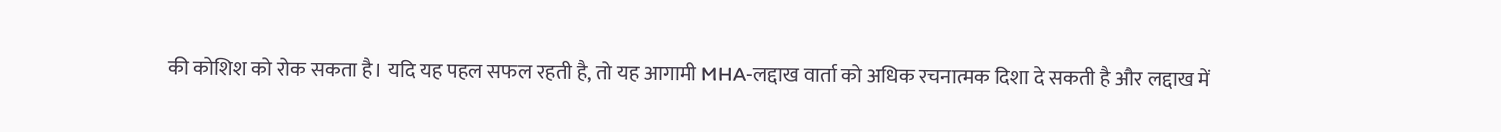की कोशिश को रोक सकता है। यदि यह पहल सफल रहती है, तो यह आगामी MHA‑लद्दाख वार्ता को अधिक रचनात्मक दिशा दे सकती है और लद्दाख में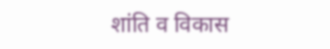शांति व विकास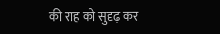की राह को सुदृढ़ कर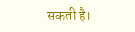सकती है।